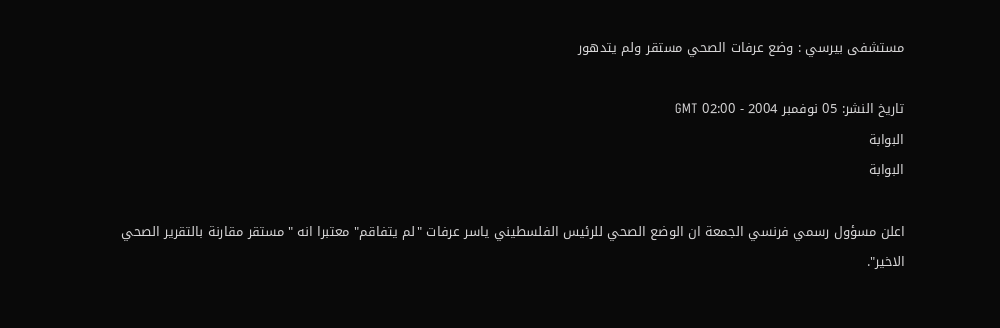مستشفى بيرسي : وضع عرفات الصحي مستقر ولم يتدهور

تاريخ النشر: 05 نوفمبر 2004 - 02:00 GMT
البوابة
البوابة

اعلن مسؤول رسمي فرنسي الجمعة ان الوضع الصحي للرئيس الفلسطيني ياسر عرفات "لم يتفاقم" معتبرا انه "مستقر مقارنة بالتقرير الصحي الاخير".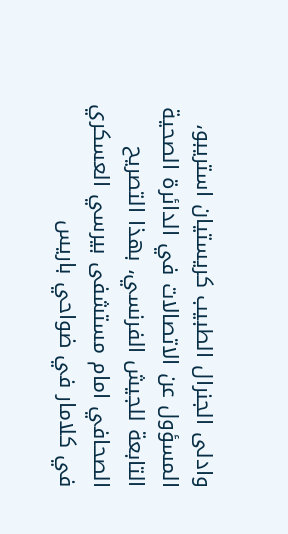وادلى الجنرال الطبيب كريستيان استريبو، المسؤول عن الاتصالات في الدائرة الصحية التابعة للجيش الفرنسي، بهذا التصريح الصحافي امام مستشفى بيرسي العسكري في كلامار في ضواحي باريس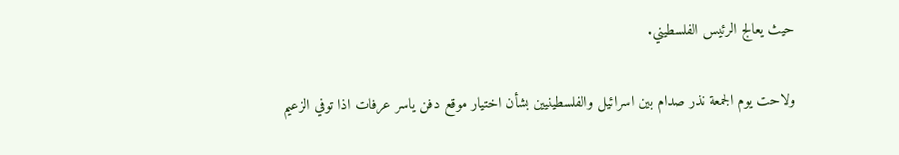حيث يعالج الرئيس الفلسطيني.

ولاحت يوم الجمعة نذر صدام بين اسرائيل والفلسطينيين بشأن اختيار موقع دفن ياسر عرفات اذا توفي الزعيم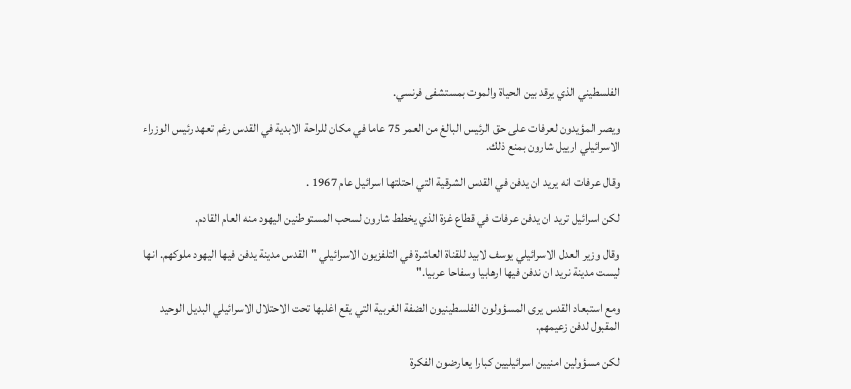الفلسطيني الذي يرقد بين الحياة والموت بمستشفى فرنسي.

ويصر المؤيدون لعرفات على حق الرئيس البالغ من العمر 75 عاما في مكان للراحة الابدية في القدس رغم تعهد رئيس الوزراء الاسرائيلي ارييل شارون بمنع ذلك.

وقال عرفات انه يريد ان يدفن في القدس الشرقية التي احتلتها اسرائيل عام 1967 .

لكن اسرائيل تريد ان يدفن عرفات في قطاع غزة الذي يخطط شارون لسحب المستوطنين اليهود منه العام القادم.

وقال وزير العدل الاسرائيلي يوسف لابيد للقناة العاشرة في التلفزيون الاسرائيلي "القدس مدينة يدفن فيها اليهود ملوكهم. انها ليست مدينة نريد ان ندفن فيها ارهابيا وسفاحا عربيا."

ومع استبعاد القدس يرى المسؤولون الفلسطينيون الضفة الغربية التي يقع اغلبها تحت الاحتلال الاسرائيلي البديل الوحيد المقبول لدفن زعيمهم.

لكن مسؤولين امنيين اسرائيليين كبارا يعارضون الفكرة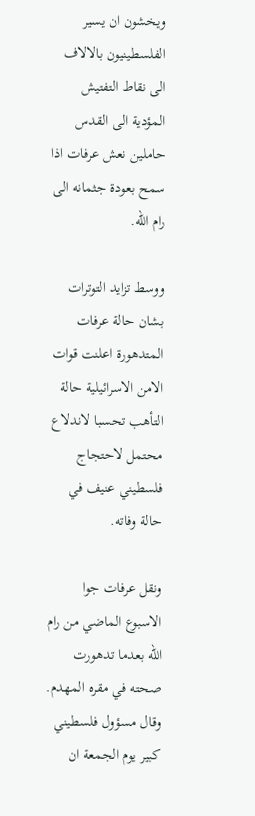ويخشون ان يسير الفلسطينيون بالالاف الى نقاط التفتيش المؤدية الى القدس حاملين نعش عرفات اذا سمح بعودة جثمانه الى رام الله.

ووسط تزايد التوترات بشان حالة عرفات المتدهورة اعلنت قوات الامن الاسرائيلية حالة التأهب تحسبا لاندلاع محتمل لاحتجاج فلسطيني عنيف في حالة وفاته.

ونقل عرفات جوا الاسبوع الماضي من رام الله بعدما تدهورت صحته في مقره المهدم. وقال مسؤول فلسطيني كبير يوم الجمعة ان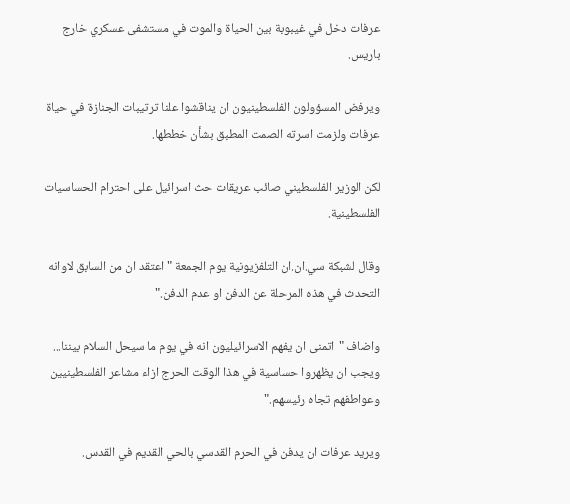عرفات دخل في غيبوبة بين الحياة والموت في مستشفى عسكري خارج باريس.

ويرفض المسؤولون الفلسطينيون ان يناقشوا علنا ترتيبات الجنازة في حياة عرفات ولزمت اسرته الصمت المطبق بشأن خططها.

لكن الوزير الفلسطيني صائب عريقات حث اسرائيل على احترام الحساسيات الفلسطينية.

وقال لشبكة سي.ان.ان التلفزيونية يوم الجمعة "اعتقد ان من السابق لاوانه التحدث في هذه المرحلة عن الدفن او عدم الدفن."

واضاف "اتمنى ان يفهم الاسرائيليون انه في يوم ما سيحل السلام بيننا... ويجب ان يظهروا حساسية في هذا الوقت الحرج ازاء مشاعر الفلسطينيين وعواطفهم تجاه رئيسهم."

ويريد عرفات ان يدفن في الحرم القدسي بالحي القديم في القدس.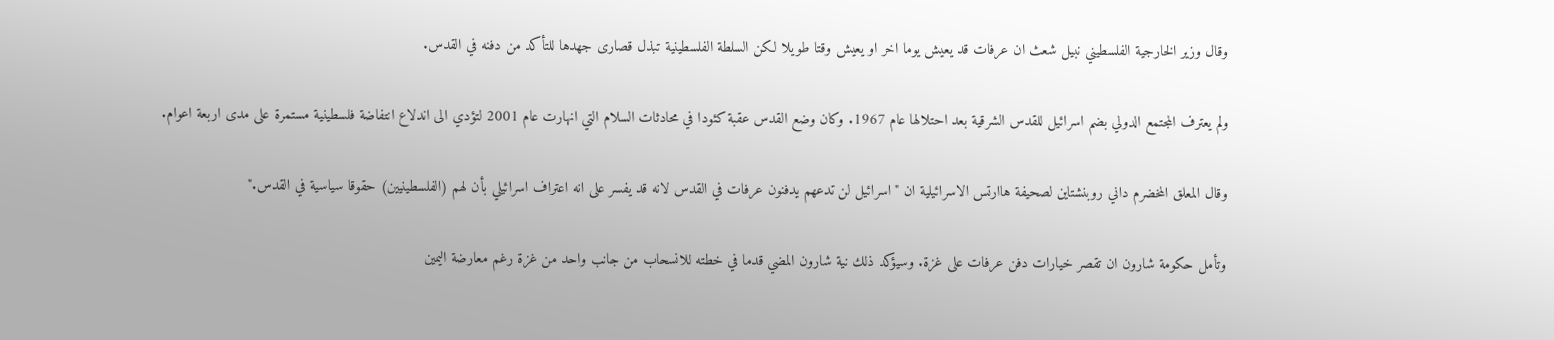وقال وزير الخارجية الفلسطيني نبيل شعث ان عرفات قد يعيش يوما اخر او يعيش وقتا طويلا لكن السلطة الفلسطينية تبذل قصارى جهدها للتأكد من دفنه في القدس.

ولم يعترف المجتمع الدولي بضم اسرائيل للقدس الشرقية بعد احتلالها عام 1967. وكان وضع القدس عقبة كئودا في محادثات السلام التي انهارت عام 2001 لتؤدي الى اندلاع انتفاضة فلسطينية مستمرة على مدى اربعة اعوام.

وقال المعلق المخضرم داني روبنشتاين لصحيفة هاارتس الاسرائيلية ان "اسرائيل لن تدعهم يدفنون عرفات في القدس لانه قد يفسر على انه اعتراف اسرائيلي بأن لهم (الفلسطينيين) حقوقا سياسية في القدس."

وتأمل حكومة شارون ان تقصر خيارات دفن عرفات على غزة. وسيؤكد ذلك نية شارون المضي قدما في خطته للانسحاب من جانب واحد من غزة رغم معارضة اليمين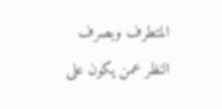المتطرف وبصرف النظر عمن يكون على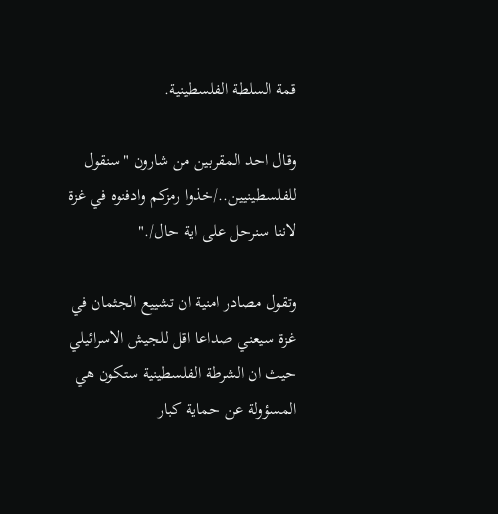قمة السلطة الفلسطينية.

وقال احد المقربين من شارون "سنقول للفلسطينيين../خذوا رمزكم وادفنوه في غزة لاننا سنرحل على اية حال/."

وتقول مصادر امنية ان تشييع الجثمان في غزة سيعني صداعا اقل للجيش الاسرائيلي حيث ان الشرطة الفلسطينية ستكون هي المسؤولة عن حماية كبار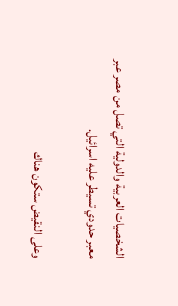الشخصيات العربية والدولية التي تصل من مصر عبر معبر حدودي تسيطر عليه اسرائيل.

وعلى النقيض ستكون هناك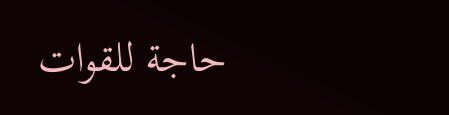حاجة للقوات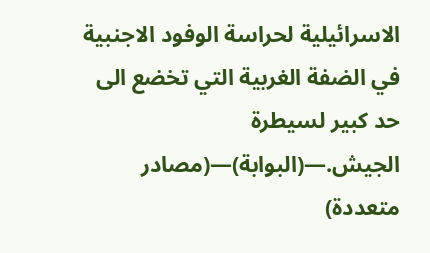الاسرائيلية لحراسة الوفود الاجنبية في الضفة الغربية التي تخضع الى حد كبير لسيطرة الجيش.—(البوابة)—(مصادر متعددة)